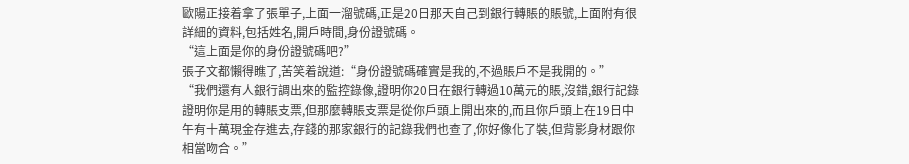歐陽正接着拿了張單子,上面一溜號碼,正是20日那天自己到銀行轉賬的賬號,上面附有很詳細的資料,包括姓名,開戶時間,身份證號碼。
“這上面是你的身份證號碼吧?”
張子文都懶得瞧了,苦笑着說道:“身份證號碼確實是我的,不過賬戶不是我開的。”
“我們還有人銀行調出來的監控錄像,證明你20日在銀行轉過10萬元的賬,沒錯,銀行記錄證明你是用的轉賬支票,但那麼轉賬支票是從你戶頭上開出來的,而且你戶頭上在19日中午有十萬現金存進去,存錢的那家銀行的記錄我們也查了,你好像化了裝,但背影身材跟你相當吻合。”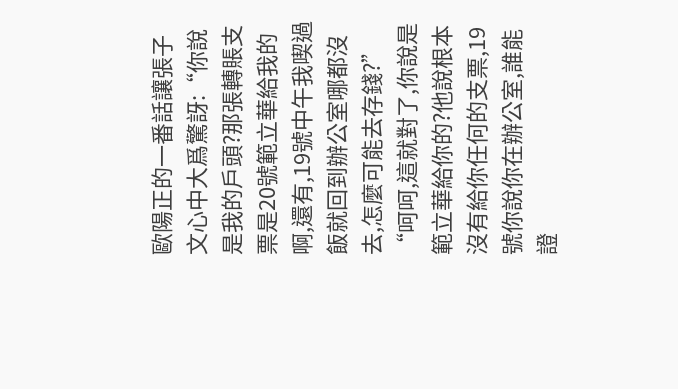歐陽正的一番話讓張子文心中大爲驚訝:“你說是我的戶頭?那張轉賬支票是20號範立華給我的啊,還有,19號中午我喫過飯就回到辦公室哪都沒去,怎麼可能去存錢?”
“呵呵,這就對了,你說是範立華給你的?他說根本沒有給你任何的支票,19號你說你在辦公室,誰能證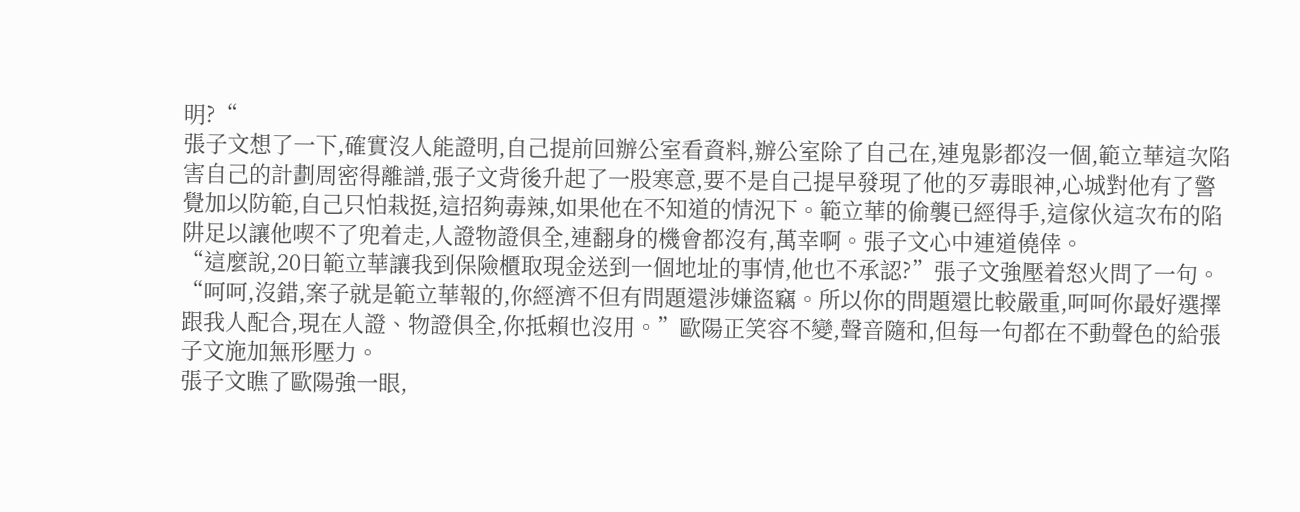明?“
張子文想了一下,確實沒人能證明,自己提前回辦公室看資料,辦公室除了自己在,連鬼影都沒一個,範立華這次陷害自己的計劃周密得離譜,張子文背後升起了一股寒意,要不是自己提早發現了他的歹毒眼神,心城對他有了警覺加以防範,自己只怕栽挺,這招夠毒辣,如果他在不知道的情況下。範立華的偷襲已經得手,這傢伙這次布的陷阱足以讓他喫不了兜着走,人證物證俱全,連翻身的機會都沒有,萬幸啊。張子文心中連道僥倖。
“這麼說,20日範立華讓我到保險櫃取現金送到一個地址的事情,他也不承認?”張子文強壓着怒火問了一句。
“呵呵,沒錯,案子就是範立華報的,你經濟不但有問題還涉嫌盜竊。所以你的問題還比較嚴重,呵呵你最好選擇跟我人配合,現在人證、物證俱全,你抵賴也沒用。”歐陽正笑容不變,聲音隨和,但每一句都在不動聲色的給張子文施加無形壓力。
張子文瞧了歐陽強一眼,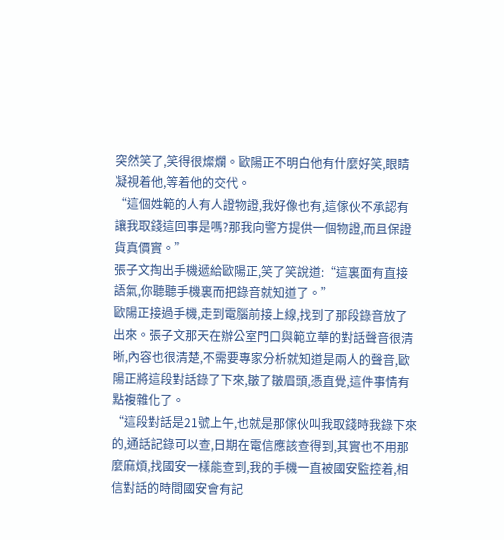突然笑了,笑得很燦爛。歐陽正不明白他有什麼好笑,眼睛凝視着他,等着他的交代。
“這個姓範的人有人證物證,我好像也有,這傢伙不承認有讓我取錢這回事是嗎?那我向警方提供一個物證,而且保證貨真價實。”
張子文掏出手機遞給歐陽正,笑了笑說道:“這裏面有直接語氣,你聽聽手機裏而把錄音就知道了。”
歐陽正接過手機,走到電腦前接上線,找到了那段錄音放了出來。張子文那天在辦公室門口與範立華的對話聲音很清晰,內容也很清楚,不需要專家分析就知道是兩人的聲音,歐陽正將這段對話錄了下來,皺了皺眉頭,憑直覺,這件事情有點複雜化了。
“這段對話是21號上午,也就是那傢伙叫我取錢時我錄下來的,通話記錄可以查,日期在電信應該查得到,其實也不用那麼麻煩,找國安一樣能查到,我的手機一直被國安監控着,相信對話的時間國安會有記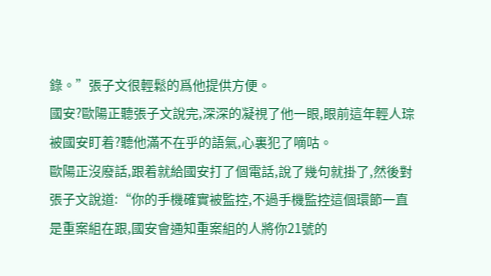錄。”張子文很輕鬆的爲他提供方便。
國安?歐陽正聽張子文說完,深深的凝視了他一眼,眼前這年輕人琮被國安盯着?聽他滿不在乎的語氣,心裏犯了嘀咕。
歐陽正沒廢話,跟着就給國安打了個電話,說了幾句就掛了,然後對張子文說道:“你的手機確實被監控,不過手機監控這個環節一直是重案組在跟,國安會通知重案組的人將你21號的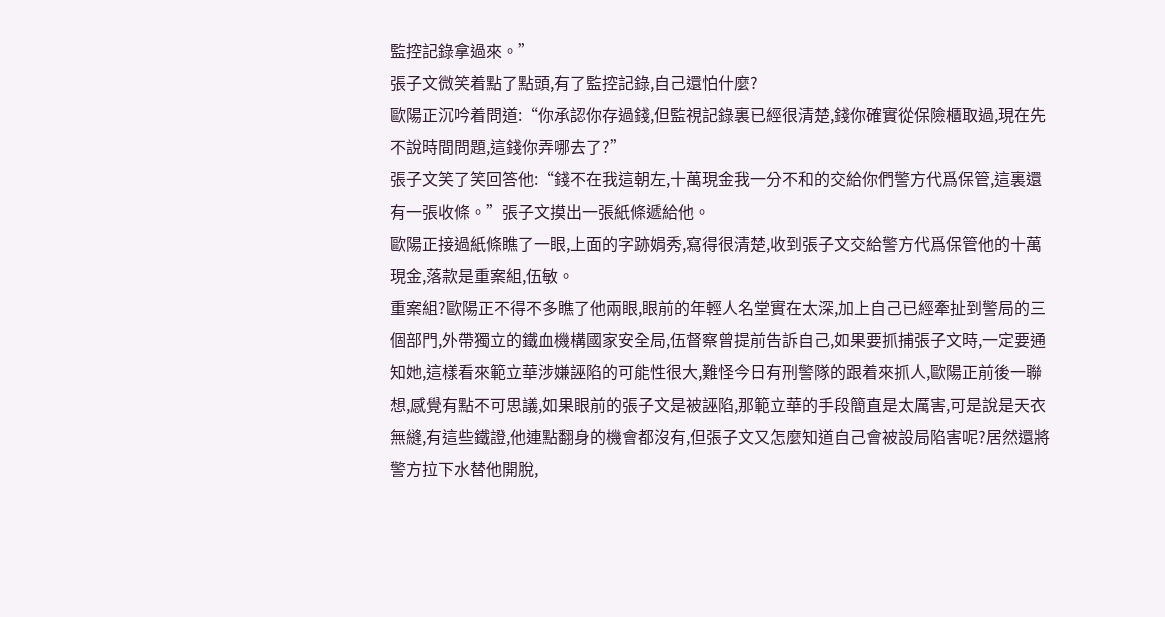監控記錄拿過來。”
張子文微笑着點了點頭,有了監控記錄,自己還怕什麼?
歐陽正沉吟着問道:“你承認你存過錢,但監視記錄裏已經很清楚,錢你確實從保險櫃取過,現在先不說時間問題,這錢你弄哪去了?”
張子文笑了笑回答他:“錢不在我這朝左,十萬現金我一分不和的交給你們警方代爲保管,這裏還有一張收條。”張子文摸出一張紙條遞給他。
歐陽正接過紙條瞧了一眼,上面的字跡娟秀,寫得很清楚,收到張子文交給警方代爲保管他的十萬現金,落款是重案組,伍敏。
重案組?歐陽正不得不多瞧了他兩眼,眼前的年輕人名堂實在太深,加上自己已經牽扯到警局的三個部門,外帶獨立的鐵血機構國家安全局,伍督察曾提前告訴自己,如果要抓捕張子文時,一定要通知她,這樣看來範立華涉嫌誣陷的可能性很大,難怪今日有刑警隊的跟着來抓人,歐陽正前後一聯想,感覺有點不可思議,如果眼前的張子文是被誣陷,那範立華的手段簡直是太厲害,可是說是天衣無縫,有這些鐵證,他連點翻身的機會都沒有,但張子文又怎麼知道自己會被設局陷害呢?居然還將警方拉下水替他開脫,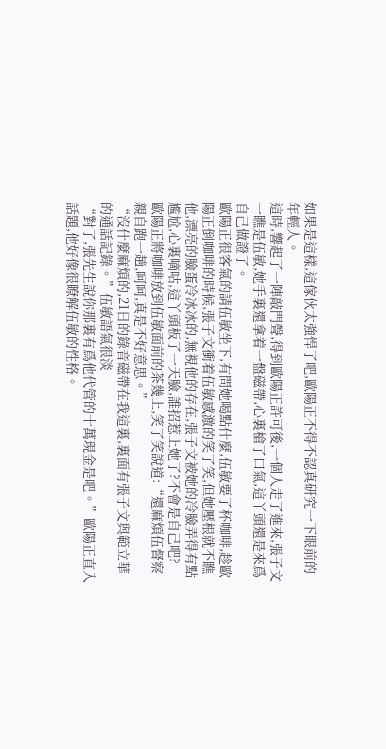如果是這樣,這傢伙太強悍了吧,歐陽正不得不認真研究一下眼前的年輕人。
這時,響起了一陣敲門聲,得到歐陽正許可後,一個人走了進來,張子文一瞧是伍敏,她手裏還拿着一盤磁帶,心裏槍了口氣,這丫頭還是來爲自己做證了。
歐陽正很客氣的請伍敏坐下,有問她喝點什麼,伍敏要了杯咖啡,趁歐陽正倒咖啡的時候,張子文衝着伍敏感激的笑了笑,但她壓根就不瞧他,漂亮的臉蛋冷冰冰的,無視他的存在,張子文被她的冷臉弄得有點尷尬,心裏嘀咕,這丫頭板了一天臉,誰招惹上她了?不會是自己吧?
歐陽正將咖啡放到伍敏面前的茶幾上,笑了笑說道:“還麻煩伍督察親自跑一趟,呵呵,真是不好意思。”
“沒什麼麻煩的,21日的錄音磁帶在我這裏,裏面有張子文與範立華的通話記錄。”伍敏語氣很淡
“對了,張先生說你那裏有爲他代管的十萬現金是吧。”歐陽正直入話題,他好像很瞭解伍敏的性格。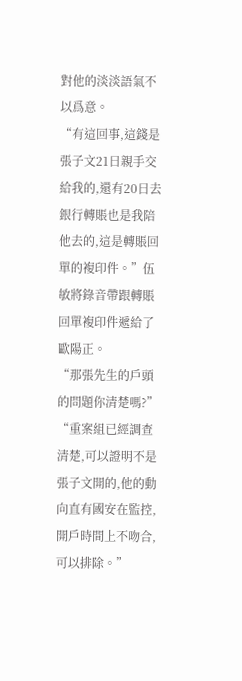對他的淡淡語氣不以爲意。
“有這回事,這錢是張子文21日親手交給我的,還有20日去銀行轉賬也是我陪他去的,這是轉賬回單的複印件。”伍敏將錄音帶跟轉賬回單複印件遞給了歐陽正。
“那張先生的戶頭的問題你清楚嗎?”
“重案組已經調查清楚,可以證明不是張子文開的,他的動向直有國安在監控,開戶時間上不吻合,可以排除。”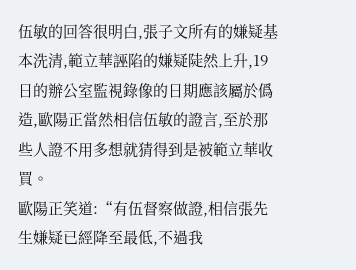伍敏的回答很明白,張子文所有的嫌疑基本洗清,範立華誣陷的嫌疑陡然上升,19日的辦公室監視錄像的日期應該屬於僞造,歐陽正當然相信伍敏的證言,至於那些人證不用多想就猜得到是被範立華收買。
歐陽正笑道:“有伍督察做證,相信張先生嫌疑已經降至最低,不過我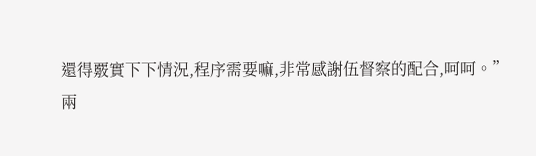還得覈實下下情況,程序需要嘛,非常感謝伍督察的配合,呵呵。”
兩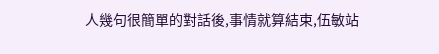人幾句很簡單的對話後,事情就算結束,伍敏站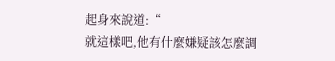起身來說道:“
就這樣吧,他有什麼嫌疑該怎麼調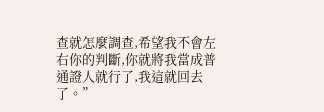查就怎麼調查,希望我不會左右你的判斷,你就將我當成普通證人就行了,我這就回去了。”